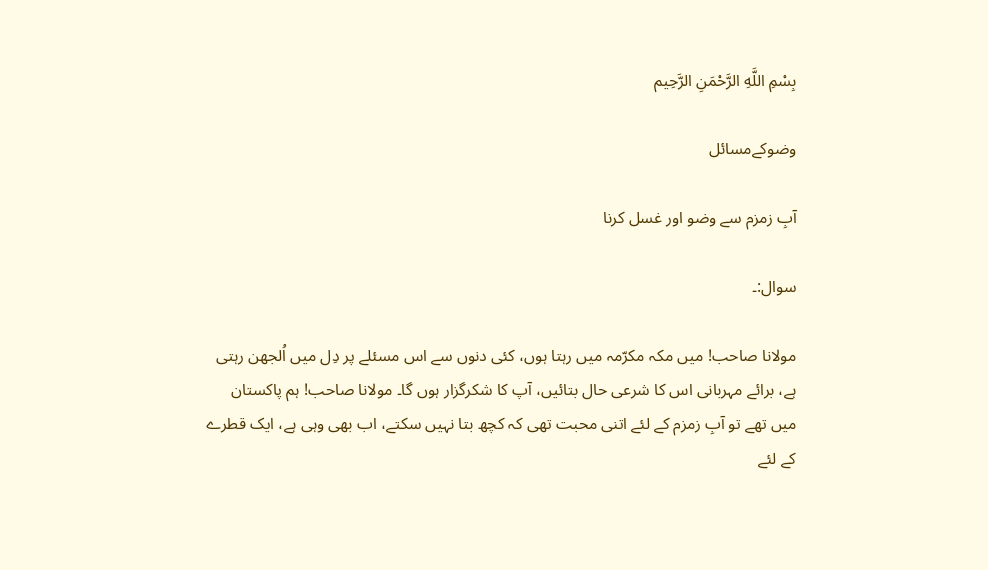بِسْمِ اللَّهِ الرَّحْمَنِ الرَّحِيم

وضو‌کے‌مسائل

آبِ زمزم سے وضو اور غسل کرنا

سوال:۔

مولانا صاحب! میں مکہ مکرّمہ میں رہتا ہوں، کئی دنوں سے اس مسئلے پر دِل میں اُلجھن رہتی ہے، برائے مہربانی اس کا شرعی حال بتائیں، آپ کا شکرگزار ہوں گا۔ مولانا صاحب! ہم پاکستان میں تھے تو آبِ زمزم کے لئے اتنی محبت تھی کہ کچھ بتا نہیں سکتے، اب بھی وہی ہے، ایک قطرے کے لئے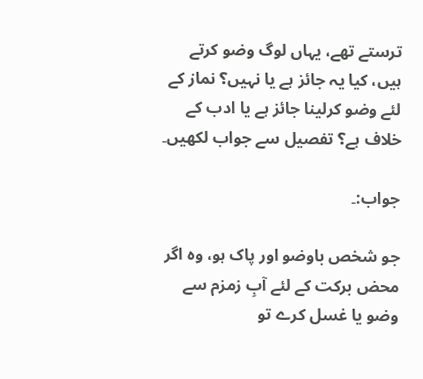ترستے تھے، یہاں لوگ وضو کرتے ہیں، کیا یہ جائز ہے یا نہیں؟ نماز کے لئے وضو کرلینا جائز ہے یا ادب کے خلاف ہے؟ تفصیل سے جواب لکھیں۔

جواب:۔

جو شخص باوضو اور پاک ہو، وہ اگر محض برکت کے لئے آبِ زمزم سے وضو یا غسل کرے تو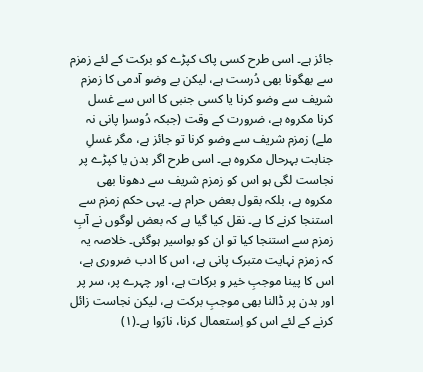جائز ہے۔ اسی طرح کسی پاک کپڑے کو برکت کے لئے زمزم سے بھگونا بھی دُرست ہے، لیکن بے وضو آدمی کا زمزم شریف سے وضو کرنا یا کسی جنبی کا اس سے غسل کرنا مکروہ ہے، ضرورت کے وقت (جبکہ دُوسرا پانی نہ ملے) زمزم شریف سے وضو کرنا تو جائز ہے، مگر غسلِ جنابت بہرحال مکروہ ہے۔ اسی طرح اگر بدن یا کپڑے پر نجاست لگی ہو اس کو زمزم شریف سے دھونا بھی مکروہ ہے، بلکہ بقول بعض حرام ہے۔ یہی حکم زمزم سے استنجا کرنے کا ہے۔ نقل کیا گیا ہے کہ بعض لوگوں نے آبِ زمزم سے استنجا کیا تو ان کو بواسیر ہوگئی۔ خلاصہ یہ کہ زمزم نہایت متبرک پانی ہے، اس کا ادب ضروری ہے، اس کا پینا موجبِ خیر و برکات ہے، اور چہرے پر، سر پر اور بدن پر ڈالنا بھی موجبِ برکت ہے، لیکن نجاست زائل کرنے کے لئے اس کو اِستعمال کرنا، نارَوا ہے۔(۱)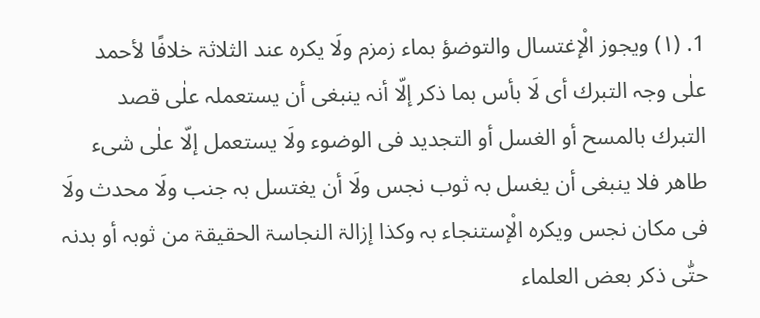1. (۱) ویجوز الْإغتسال والتوضؤ بماء زمزم ولَا یكرہ عند الثلاثۃ خلافًا لأحمد علٰی وجہ التبرك أی لَا بأس بما ذكر إلّا أنہ ینبغی أن یستعملہ علٰی قصد التبرك بالمسح أو الغسل أو التجدید فی الوضوء ولَا یستعمل إلّا علٰی شیء طاھر فلا ینبغی أن یغسل بہ ثوب نجس ولَا أن یغتسل بہ جنب ولَا محدث ولَا فی مکان نجس ویكرہ الْإستنجاء بہ وكذا إزالۃ النجاسۃ الحقیقۃ من ثوبہ أو بدنہ حتّٰی ذكر بعض العلماء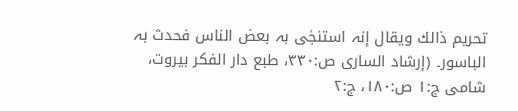تحریم ذالك ویقال إنہ استنجٰی بہ بعض الناس فحدث بہ الباسور۔ (إرشاد الساری ص:۳۳۰، طبع دار الفكر بیروت، شامی ج:۱ ص:۱۸۰، ج:۲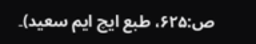ص:۶۲۵، طبع ایچ ایم سعید)۔